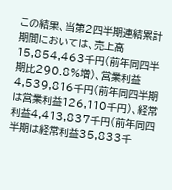この結果、当第2四半期連結累計期間においては、売上高15,854,463千円(前年同四半期比290.8%増)、営業利益4,539,816千円(前年同四半期は営業利益126,110千円)、経常利益4,413,837千円(前年同四半期は経常利益35,833千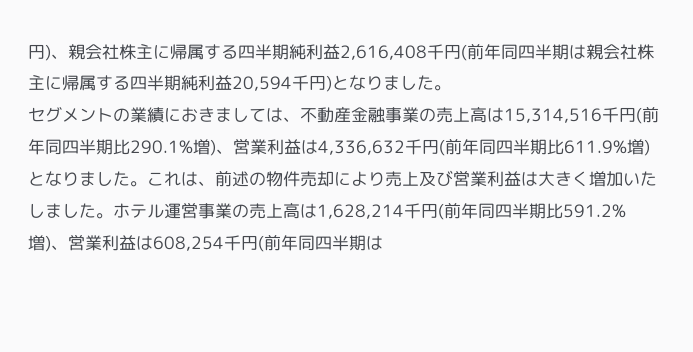円)、親会社株主に帰属する四半期純利益2,616,408千円(前年同四半期は親会社株主に帰属する四半期純利益20,594千円)となりました。
セグメントの業績におきましては、不動産金融事業の売上高は15,314,516千円(前年同四半期比290.1%増)、営業利益は4,336,632千円(前年同四半期比611.9%増)となりました。これは、前述の物件売却により売上及び営業利益は大きく増加いたしました。ホテル運営事業の売上高は1,628,214千円(前年同四半期比591.2%増)、営業利益は608,254千円(前年同四半期は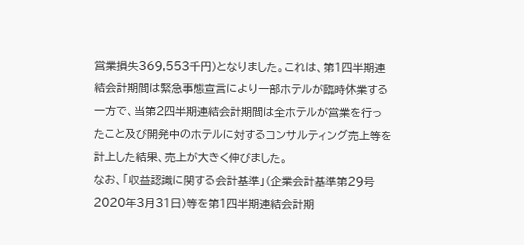営業損失369,553千円)となりました。これは、第1四半期連結会計期間は緊急事態宣言により一部ホテルが臨時休業する一方で、当第2四半期連結会計期間は全ホテルが営業を行ったこと及び開発中のホテルに対するコンサルティング売上等を計上した結果、売上が大きく伸びました。
なお、「収益認識に関する会計基準」(企業会計基準第29号 2020年3月31日)等を第1四半期連結会計期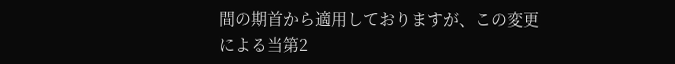間の期首から適用しておりますが、この変更による当第2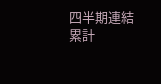四半期連結累計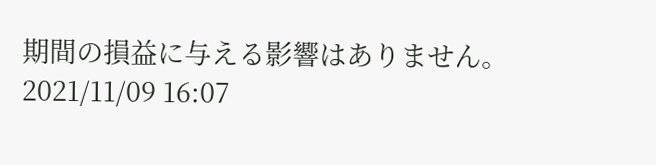期間の損益に与える影響はありません。
2021/11/09 16:07